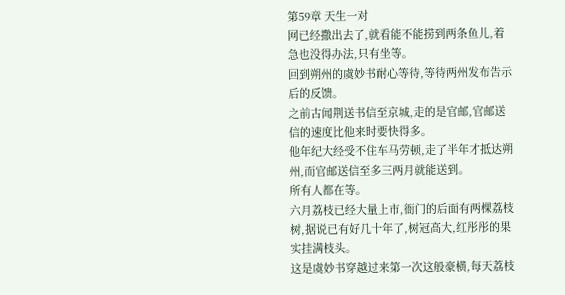第59章 天生一对
网已经撒出去了,就看能不能捞到两条鱼儿,着急也没得办法,只有坐等。
回到朔州的虞妙书耐心等待,等待两州发布告示后的反馈。
之前古闻荆送书信至京城,走的是官邮,官邮送信的速度比他来时要快得多。
他年纪大经受不住车马劳顿,走了半年才抵达朔州,而官邮送信至多三两月就能送到。
所有人都在等。
六月荔枝已经大量上市,衙门的后面有两棵荔枝树,据说已有好几十年了,树冠高大,红彤彤的果实挂满枝头。
这是虞妙书穿越过来第一次这般豪横,每天荔枝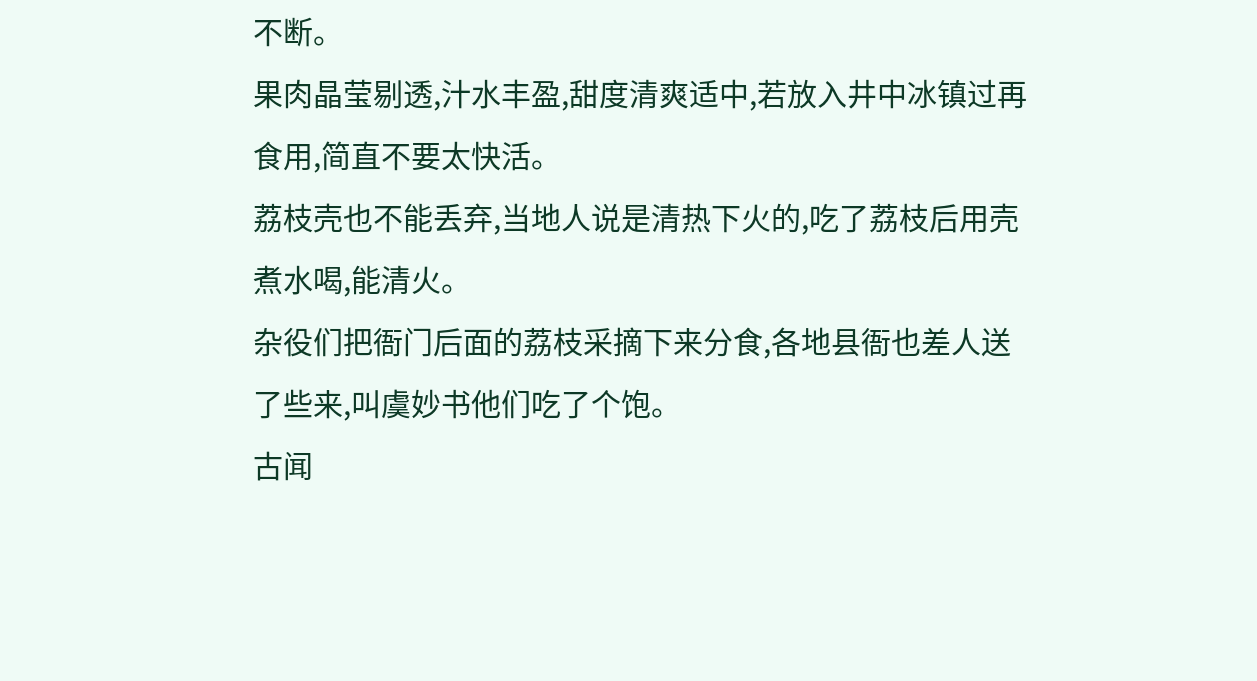不断。
果肉晶莹剔透,汁水丰盈,甜度清爽适中,若放入井中冰镇过再食用,简直不要太快活。
荔枝壳也不能丢弃,当地人说是清热下火的,吃了荔枝后用壳煮水喝,能清火。
杂役们把衙门后面的荔枝采摘下来分食,各地县衙也差人送了些来,叫虞妙书他们吃了个饱。
古闻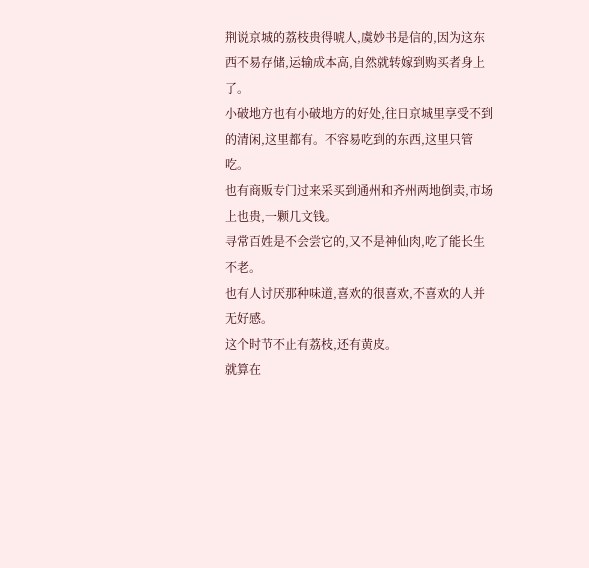荆说京城的荔枝贵得唬人,虞妙书是信的,因为这东西不易存储,运输成本高,自然就转嫁到购买者身上了。
小破地方也有小破地方的好处,往日京城里享受不到的清闲,这里都有。不容易吃到的东西,这里只管吃。
也有商贩专门过来采买到通州和齐州两地倒卖,市场上也贵,一颗几文钱。
寻常百姓是不会尝它的,又不是神仙肉,吃了能长生不老。
也有人讨厌那种味道,喜欢的很喜欢,不喜欢的人并无好感。
这个时节不止有荔枝,还有黄皮。
就算在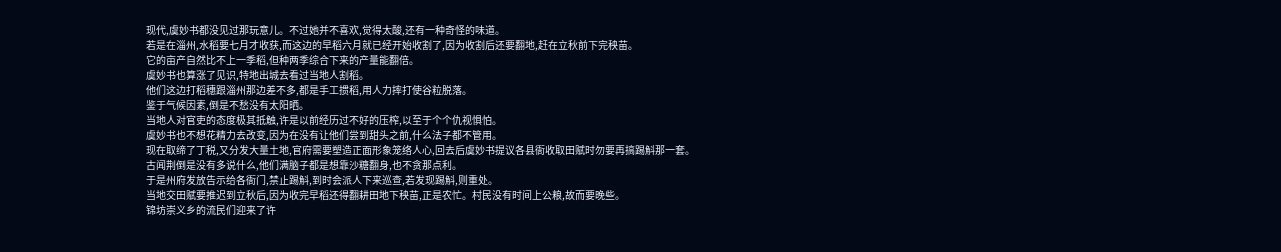现代,虞妙书都没见过那玩意儿。不过她并不喜欢,觉得太酸,还有一种奇怪的味道。
若是在淄州,水稻要七月才收获,而这边的早稻六月就已经开始收割了,因为收割后还要翻地,赶在立秋前下完秧苗。
它的亩产自然比不上一季稻,但种两季综合下来的产量能翻倍。
虞妙书也算涨了见识,特地出城去看过当地人割稻。
他们这边打稻穗跟淄州那边差不多,都是手工掼稻,用人力摔打使谷粒脱落。
鉴于气候因素,倒是不愁没有太阳晒。
当地人对官吏的态度极其抵触,许是以前经历过不好的压榨,以至于个个仇视惧怕。
虞妙书也不想花精力去改变,因为在没有让他们尝到甜头之前,什么法子都不管用。
现在取缔了丁税,又分发大量土地,官府需要塑造正面形象笼络人心,回去后虞妙书提议各县衙收取田赋时勿要再搞踢斛那一套。
古闻荆倒是没有多说什么,他们满脑子都是想靠沙糖翻身,也不贪那点利。
于是州府发放告示给各衙门,禁止踢斛,到时会派人下来巡查,若发现踢斛,则重处。
当地交田赋要推迟到立秋后,因为收完早稻还得翻耕田地下秧苗,正是农忙。村民没有时间上公粮,故而要晚些。
锦坊崇义乡的流民们迎来了许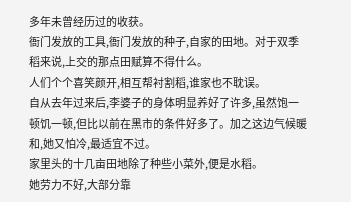多年未曾经历过的收获。
衙门发放的工具,衙门发放的种子,自家的田地。对于双季稻来说,上交的那点田赋算不得什么。
人们个个喜笑颜开,相互帮衬割稻,谁家也不耽误。
自从去年过来后,李婆子的身体明显养好了许多,虽然饱一顿饥一顿,但比以前在黑市的条件好多了。加之这边气候暖和,她又怕冷,最适宜不过。
家里头的十几亩田地除了种些小菜外,便是水稻。
她劳力不好,大部分靠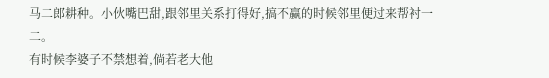马二郎耕种。小伙嘴巴甜,跟邻里关系打得好,搞不赢的时候邻里便过来帮衬一二。
有时候李婆子不禁想着,倘若老大他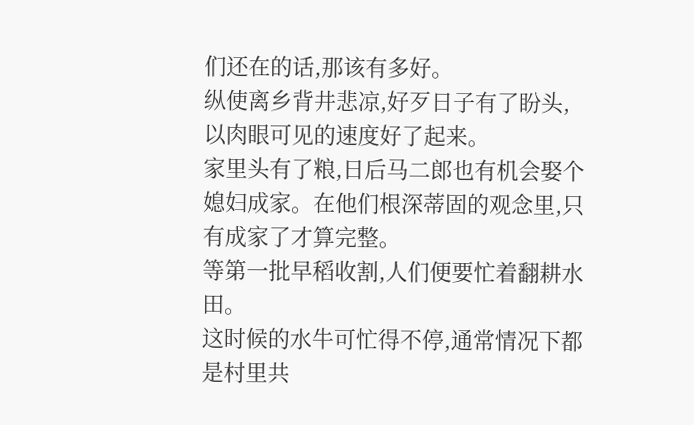们还在的话,那该有多好。
纵使离乡背井悲凉,好歹日子有了盼头,以肉眼可见的速度好了起来。
家里头有了粮,日后马二郎也有机会娶个媳妇成家。在他们根深蒂固的观念里,只有成家了才算完整。
等第一批早稻收割,人们便要忙着翻耕水田。
这时候的水牛可忙得不停,通常情况下都是村里共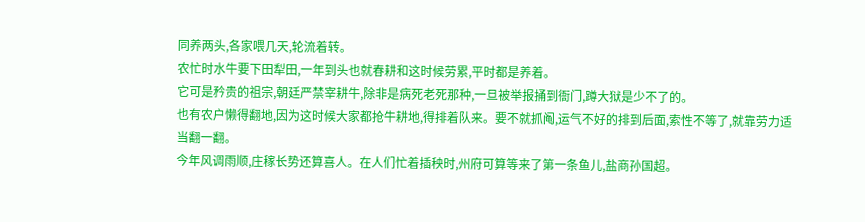同养两头,各家喂几天,轮流着转。
农忙时水牛要下田犁田,一年到头也就春耕和这时候劳累,平时都是养着。
它可是矜贵的祖宗,朝廷严禁宰耕牛,除非是病死老死那种,一旦被举报捅到衙门,蹲大狱是少不了的。
也有农户懒得翻地,因为这时候大家都抢牛耕地,得排着队来。要不就抓阄,运气不好的排到后面,索性不等了,就靠劳力适当翻一翻。
今年风调雨顺,庄稼长势还算喜人。在人们忙着插秧时,州府可算等来了第一条鱼儿,盐商孙国超。